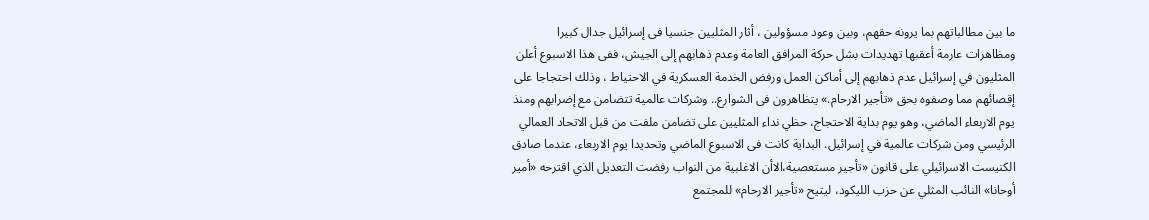ما بين مطالباتهم بما يرونه حقهم، وبين وعود مسؤولين ، أثار المثليين جنسيا فى إسرائيل جدال كبيرا ومظاهرات عارمة أعقبها تهديدات بشل حركة المرافق العامة وعدم ذهابهم إلى الجيش، ففى هذا الاسبوع أعلن المثليون في إسرائيل عدم ذهابهم إلى أماكن العمل ورفض الخدمة العسكرية في الاحتياط ، وذلك احتجاجا على إقصائهم مما وصفوه بحق «تأجير الارحام.» يتظاهرون فى الشوارع.. وشركات عالمية تتضامن مع إضرابهم ومنذ يوم الاربعاء الماضي، وهو يوم بداية الاحتجاج، حظي نداء المثليين على تضامن ملفت من قبل الاتحاد العمالي الرئيسي ومن شركات عالمية في إسرائيل. البداية كانت فى الاسبوع الماضي وتحديدا يوم الاربعاء، عندما صادق الكنيست الاسرائيلي على قانون «تأجير مستعصية،الاأن الاغلبية من النواب رفضت التعديل الذي اقترحه «أمير أوحانا» النائب المثلي عن حزب الليكود، ليتيح «تأجير الارحام» للمجتمع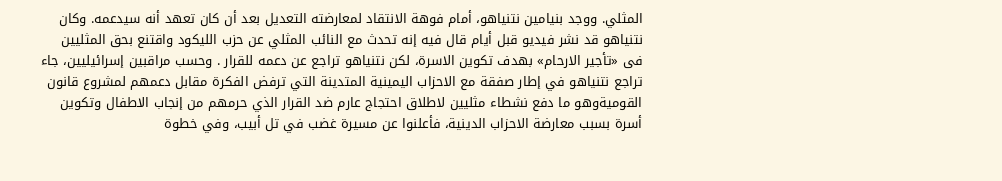المثلي. ووجد بنيامين نتنياهو، أمام فوهة الانتقاد لمعارضته التعديل بعد أن كان تعهد أنه سيدعمه. وكان نتنياهو قد نشر فيديو قبل أيام قال فيه إنه تحدث مع النائب المثلي عن حزب الليكود واقتنع بحق المثليين فى «تأجير الارحام» بهدف تكوين الاسرة، لكن نتنياهو تراجع عن دعمه للقرار . وحسب مراقبين إسرائيليين، جاء تراجع نتنياهو في إطار صفقة مع الاحزاب اليمينية المتدينة التي ترفض الفكرة مقابل دعمهم لمشروع قانون القوميةوهو ما دفع نشطاء مثليين لاطلاق احتجاج عارم ضد القرار الذي حرمهم من إنجاب الاطفال وتكوين أسرة بسبب معارضة الاحزاب الدينية، فأعلنوا عن مسيرة غضب في تل أبيب، وفي خطوة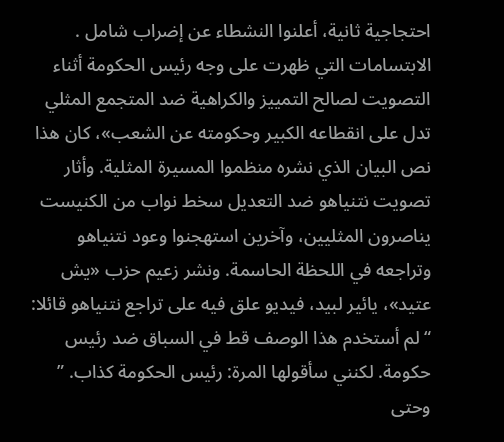احتجاجية ثانية، أعلنوا النشطاء عن إضراب شامل . الابتسامات التي ظهرت على وجه رئيس الحكومة أثناء التصويت لصالح التمييز والكراهية ضد المتجمع المثلي تدل على انقطاعه الكبير وحكومته عن الشعب»، كان هذا نص البيان الذي نشره منظموا المسيرة المثلية. وأثار تصويت نتنياهو ضد التعديل سخط نواب من الكنيست يناصرون المثليين، وآخرين استهجنوا وعود نتنياهو وتراجعه في اللحظة الحاسمة. ونشر زعيم حزب «يش عتيد»، يائير لبيد، فيديو علق فيه على تراجع نتنياهو قائلا: “لم أستخدم هذا الوصف قط في السباق ضد رئيس حكومة. لكنني سأقولها المرة: رئيس الحكومة كذاب. ” وحتى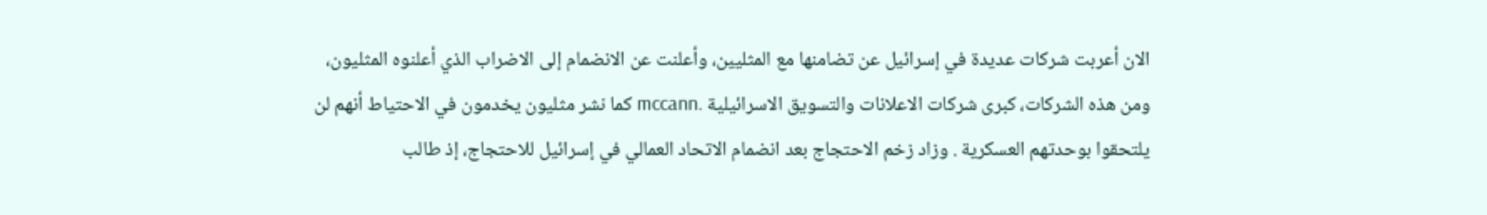الان أعربت شركات عديدة في إسرائيل عن تضامنها مع المثليين، وأعلنت عن الانضمام إلى الاضراب الذي أعلنوه المثليون، ومن هذه الشركات، كبرى شركات الاعلانات والتسويق الاسرائيلية .mccann كما نشر مثليون يخدمون في الاحتياط أنهم لن يلتحقوا بوحدتهم العسكرية . وزاد زخم الاحتجاج بعد انضمام الاتحاد العمالي في إسرائيل للاحتجاج، إذ طالب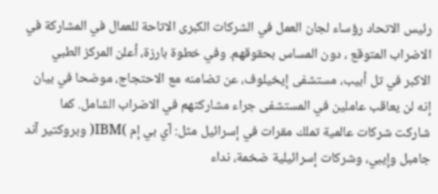رئيس الاتحاد رؤساء لجان العمل في الشركات الكبرى الاتاحة للعمال في المشاركة في الاضراب المتوقع ، دون المساس بحقوقهم. وفي خطوة بارزة، أعلن المركز الطبي الاكبر في تل أبيب، مستشفى إيخيلوف، عن تضامنه مع الاحتجاج، موضحا في بيان إنه لن يعاقب عاملين في المستشفى جراء مشاركتهم في الاضراب الشامل. كما شاركت شركات عالمية تملك مقرات في إسرائيل مثل: آي بي إم )IBM( وبروكتير آند جامبل وإيبي، وشركات إسرائيلية ضخمة، نداء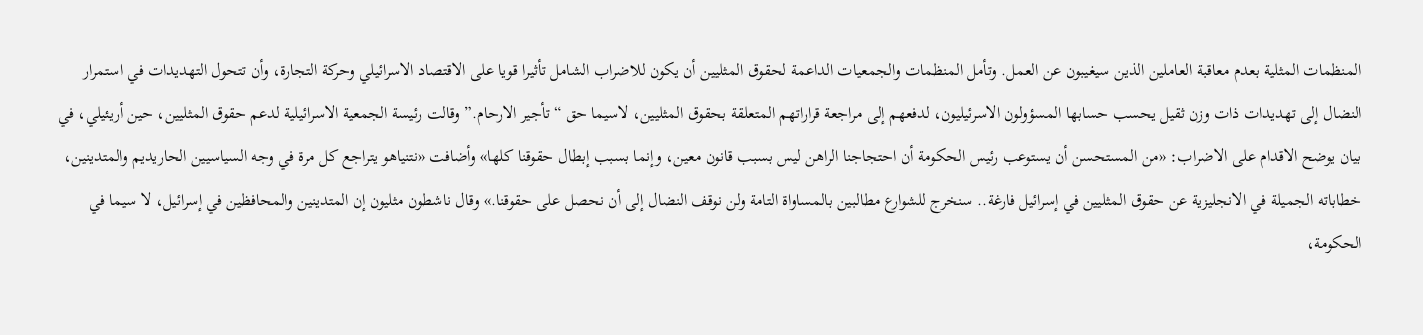المنظمات المثلية بعدم معاقبة العاملين الذين سيغيبون عن العمل. وتأمل المنظمات والجمعيات الداعمة لحقوق المثليين أن يكون للاضراب الشامل تأثيرا قويا على الاقتصاد الاسرائيلي وحركة التجارة، وأن تتحول التهديدات في استمرار النضال إلى تهديدات ذات وزن ثقيل يحسب حسابها المسؤولون الاسرئيليون، لدفعهم إلى مراجعة قراراتهم المتعلقة بحقوق المثليين، لاسيما حق “تأجير الارحام.” وقالت رئيسة الجمعية الاسرائيلية لدعم حقوق المثليين، حين أريئيلي، في بيان يوضح الاقدام على الاضراب: «من المستحسن أن يستوعب رئيس الحكومة أن احتجاجنا الراهن ليس بسبب قانون معين، وإنما بسبب إبطال حقوقنا كلها» وأضافت «نتنياهو يتراجع كل مرة في وجه السياسيين الحاريديم والمتدينين، خطاباته الجميلة في الانجليزية عن حقوق المثليين في إسرائيل فارغة.. سنخرج للشوارع مطالبين بالمساواة التامة ولن نوقف النضال إلى أن نحصل على حقوقنا.» وقال ناشطون مثليون إن المتدينين والمحافظين في إسرائيل، لا سيما في الحكومة،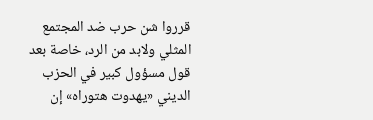قرروا شن حرب ضد المجتمع المثلي ولابد من الرد، خاصة بعد قول مسؤول كبير في الحزب الديني «يهدوت هتوراه» إن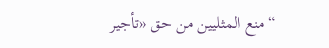“منع المثليين من حق «تأجير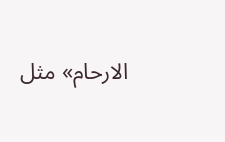الارحام» مثل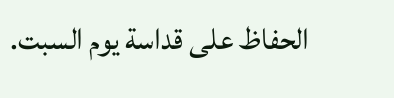الحفاظ على قداسة يوم السبت.